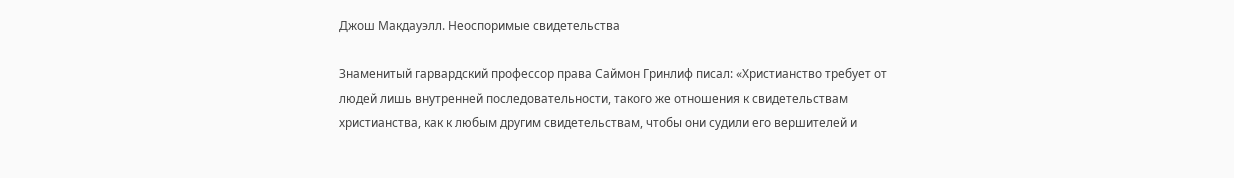Джош Макдауэлл. Неоспоримые свидетельства

Знаменитый гарвардский профессор права Саймон Гринлиф писал: «Христианство требует от людей лишь внутренней последовательности, такого же отношения к свидетельствам христианства, как к любым другим свидетельствам, чтобы они судили его вершителей и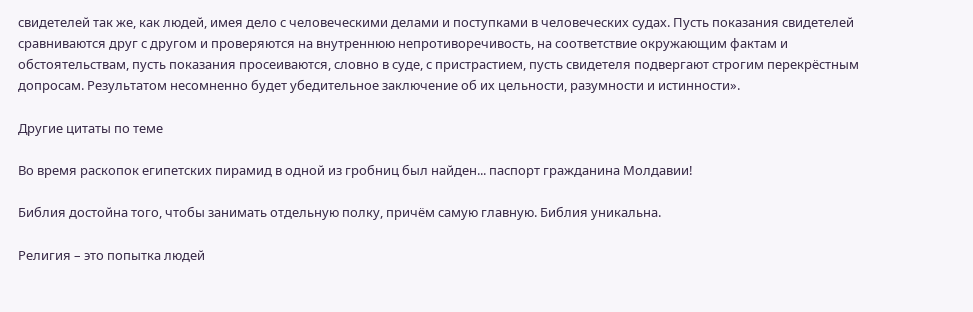свидетелей так же, как людей, имея дело с человеческими делами и поступками в человеческих судах. Пусть показания свидетелей сравниваются друг с другом и проверяются на внутреннюю непротиворечивость, на соответствие окружающим фактам и обстоятельствам, пусть показания просеиваются, словно в суде, с пристрастием, пусть свидетеля подвергают строгим перекрёстным допросам. Результатом несомненно будет убедительное заключение об их цельности, разумности и истинности».

Другие цитаты по теме

Во время раскопок египетских пирамид в одной из гробниц был найден... паспорт гражданина Молдавии!

Библия достойна того, чтобы занимать отдельную полку, причём самую главную. Библия уникальна.

Религия – это попытка людей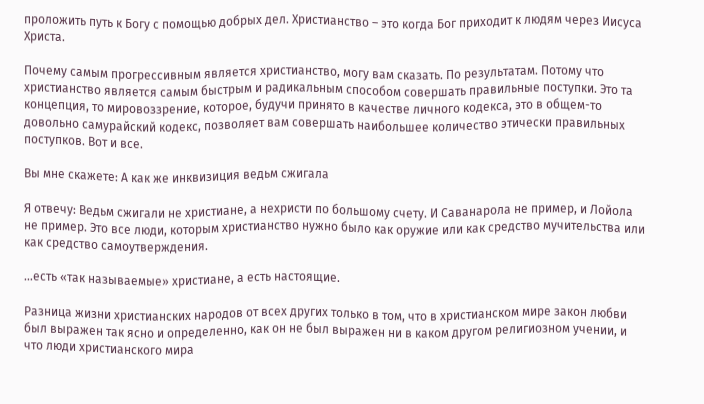проложить путь к Богу с помощью добрых дел. Христианство – это когда Бог приходит к людям через Иисуса Христа.

Почему самым прогрессивным является христианство, могу вам сказать. По результатам. Потому что христианство является самым быстрым и радикальным способом совершать правильные поступки. Это та концепция, то мировоззрение, которое, будучи принято в качестве личного кодекса, это в общем-то довольно самурайский кодекс, позволяет вам совершать наибольшее количество этически правильных поступков. Вот и все.

Вы мне скажете: А как же инквизиция ведьм сжигала

Я отвечу: Ведьм сжигали не христиане, а нехристи по большому счету. И Саванарола не пример, и Лойола не пример. Это все люди, которым христианство нужно было как оружие или как средство мучительства или как средство самоутверждения.

…есть «так называемые» христиане, а есть настоящие.

Разница жизни христианских народов от всех других только в том, что в христианском мире закон любви был выражен так ясно и определенно, как он не был выражен ни в каком другом религиозном учении, и что люди христианского мира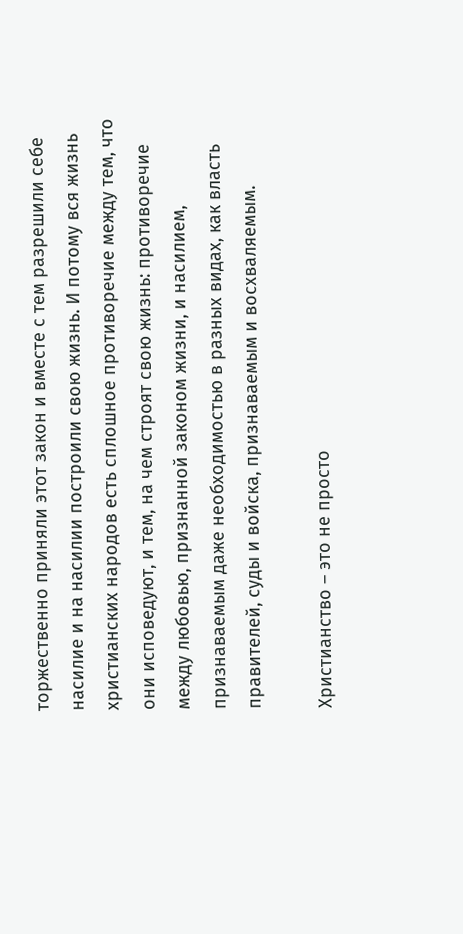торжественно приняли этот закон и вместе с тем разрешили себе насилие и на насилии построили свою жизнь. И потому вся жизнь христианских народов есть сплошное противоречие между тем, что они исповедуют, и тем, на чем строят свою жизнь: противоречие между любовью, признанной законом жизни, и насилием, признаваемым даже необходимостью в разных видах, как власть правителей, суды и войска, признаваемым и восхваляемым.

Христианство – это не просто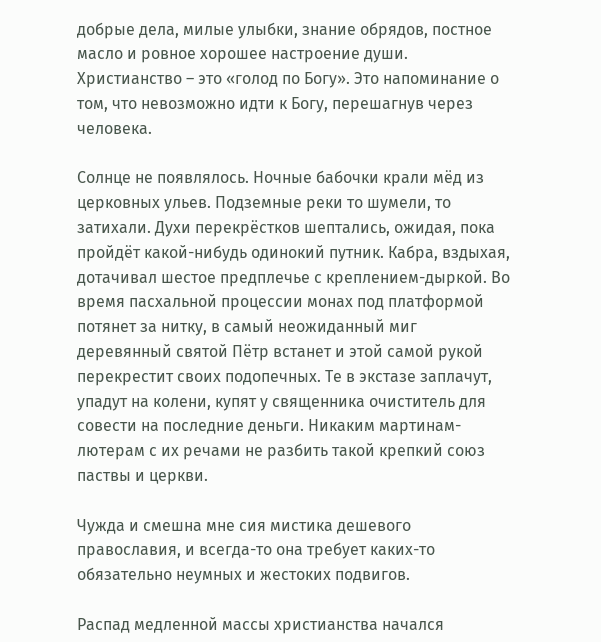добрые дела, милые улыбки, знание обрядов, постное масло и ровное хорошее настроение души. Христианство – это «голод по Богу». Это напоминание о том, что невозможно идти к Богу, перешагнув через человека.

Солнце не появлялось. Ночные бабочки крали мёд из церковных ульев. Подземные реки то шумели, то затихали. Духи перекрёстков шептались, ожидая, пока пройдёт какой-нибудь одинокий путник. Кабра, вздыхая, дотачивал шестое предплечье с креплением-дыркой. Во время пасхальной процессии монах под платформой потянет за нитку, в самый неожиданный миг деревянный святой Пётр встанет и этой самой рукой перекрестит своих подопечных. Те в экстазе заплачут, упадут на колени, купят у священника очиститель для совести на последние деньги. Никаким мартинам-лютерам с их речами не разбить такой крепкий союз паствы и церкви.

Чужда и смешна мне сия мистика дешевого православия, и всегда-то она требует каких-то обязательно неумных и жестоких подвигов.

Распад медленной массы христианства начался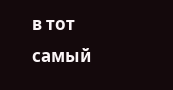в тот самый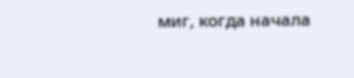миг, когда начала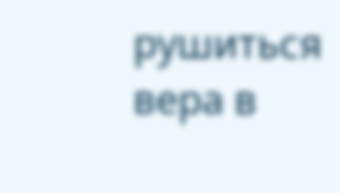рушиться вера в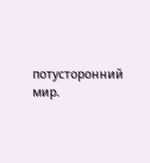потусторонний мир.